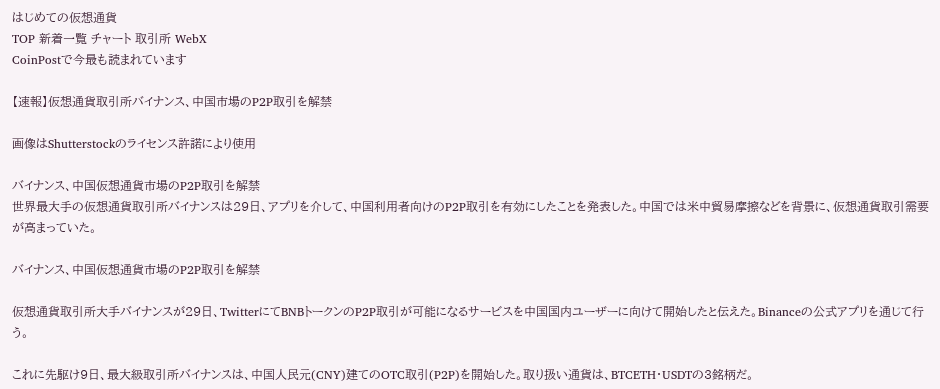はじめての仮想通貨
TOP 新着一覧 チャート 取引所 WebX
CoinPostで今最も読まれています

【速報】仮想通貨取引所バイナンス、中国市場のP2P取引を解禁

画像はShutterstockのライセンス許諾により使用

バイナンス、中国仮想通貨市場のP2P取引を解禁
世界最大手の仮想通貨取引所バイナンスは29日、アプリを介して、中国利用者向けのP2P取引を有効にしたことを発表した。中国では米中貿易摩擦などを背景に、仮想通貨取引需要が高まっていた。

バイナンス、中国仮想通貨市場のP2P取引を解禁

仮想通貨取引所大手バイナンスが29日、TwitterにてBNBトークンのP2P取引が可能になるサービスを中国国内ユーザーに向けて開始したと伝えた。Binanceの公式アプリを通じて行う。

これに先駆け9日、最大級取引所バイナンスは、中国人民元(CNY)建てのOTC取引(P2P)を開始した。取り扱い通貨は、BTCETH・USDTの3銘柄だ。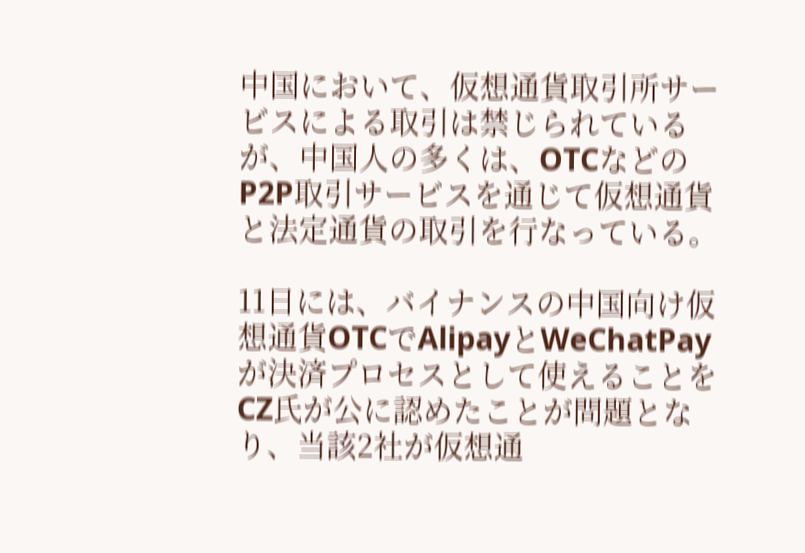中国において、仮想通貨取引所サービスによる取引は禁じられているが、中国人の多くは、OTCなどのP2P取引サービスを通じて仮想通貨と法定通貨の取引を行なっている。

11日には、バイナンスの中国向け仮想通貨OTCでAlipayとWeChatPayが決済プロセスとして使えることをCZ氏が公に認めたことが問題となり、当該2社が仮想通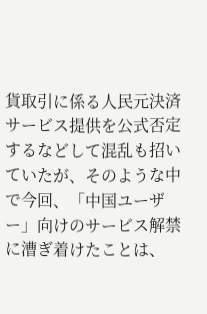貨取引に係る人民元決済サービス提供を公式否定するなどして混乱も招いていたが、そのような中で今回、「中国ユーザー」向けのサービス解禁に漕ぎ着けたことは、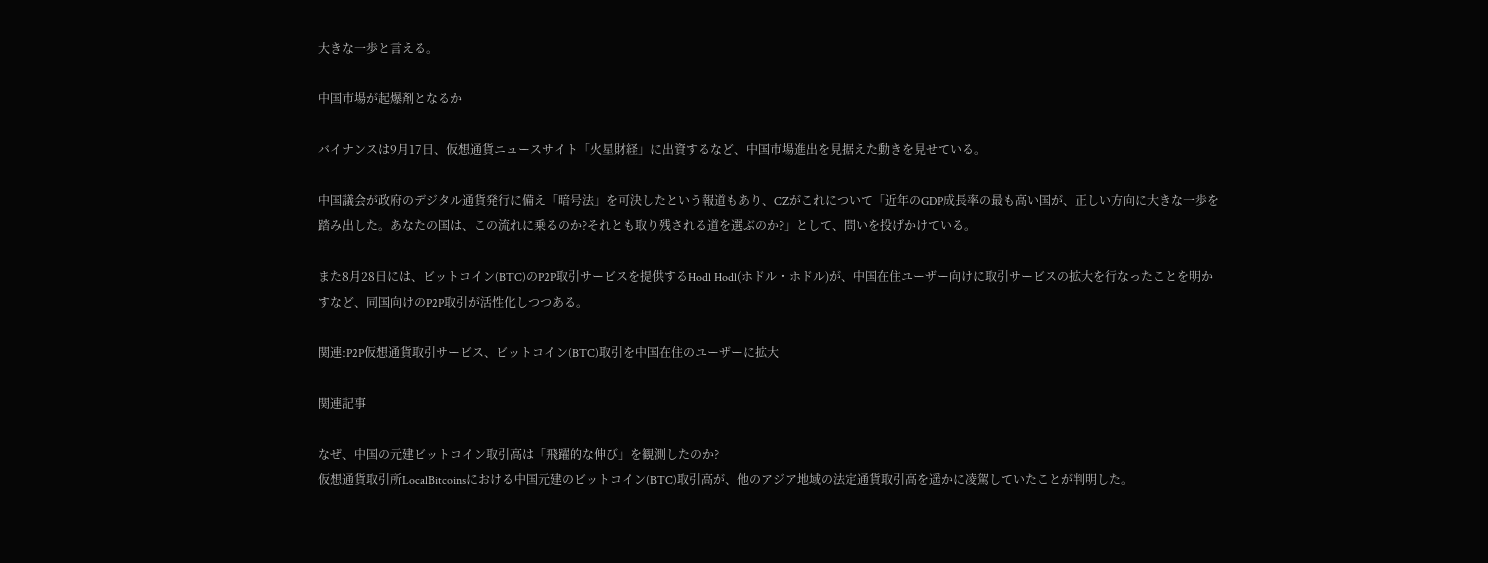大きな一歩と言える。

中国市場が起爆剤となるか

バイナンスは9月17日、仮想通貨ニュースサイト「火星財経」に出資するなど、中国市場進出を見据えた動きを見せている。

中国議会が政府のデジタル通貨発行に備え「暗号法」を可決したという報道もあり、CZがこれについて「近年のGDP成長率の最も高い国が、正しい方向に大きな一歩を踏み出した。あなたの国は、この流れに乗るのか?それとも取り残される道を選ぶのか?」として、問いを投げかけている。

また8月28日には、ビットコイン(BTC)のP2P取引サービスを提供するHodl Hodl(ホドル・ホドル)が、中国在住ユーザー向けに取引サービスの拡大を行なったことを明かすなど、同国向けのP2P取引が活性化しつつある。

関連:P2P仮想通貨取引サービス、ビットコイン(BTC)取引を中国在住のユーザーに拡大

関連記事

なぜ、中国の元建ビットコイン取引高は「飛躍的な伸び」を観測したのか?
仮想通貨取引所LocalBitcoinsにおける中国元建のビットコイン(BTC)取引高が、他のアジア地域の法定通貨取引高を遥かに凌駕していたことが判明した。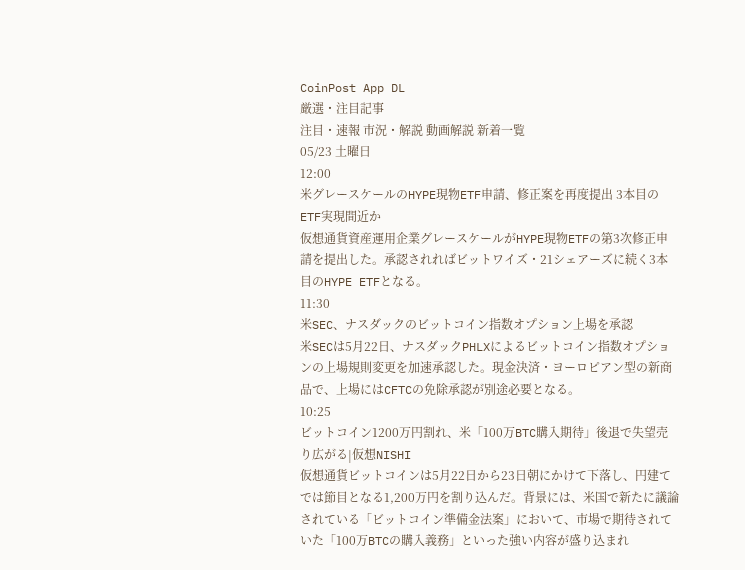CoinPost App DL
厳選・注目記事
注目・速報 市況・解説 動画解説 新着一覧
05/23 土曜日
12:00
米グレースケールのHYPE現物ETF申請、修正案を再度提出 3本目のETF実現間近か
仮想通貨資産運用企業グレースケールがHYPE現物ETFの第3次修正申請を提出した。承認されればビットワイズ・21シェアーズに続く3本目のHYPE ETFとなる。
11:30
米SEC、ナスダックのビットコイン指数オプション上場を承認
米SECは5月22日、ナスダックPHLXによるビットコイン指数オプションの上場規則変更を加速承認した。現金決済・ヨーロピアン型の新商品で、上場にはCFTCの免除承認が別途必要となる。
10:25
ビットコイン1200万円割れ、米「100万BTC購入期待」後退で失望売り広がる|仮想NISHI
仮想通貨ビットコインは5月22日から23日朝にかけて下落し、円建てでは節目となる1,200万円を割り込んだ。背景には、米国で新たに議論されている「ビットコイン準備金法案」において、市場で期待されていた「100万BTCの購入義務」といった強い内容が盛り込まれ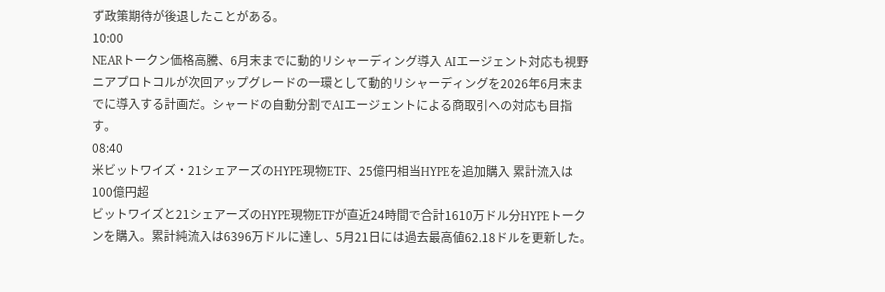ず政策期待が後退したことがある。
10:00
NEARトークン価格高騰、6月末までに動的リシャーディング導入 AIエージェント対応も視野
ニアプロトコルが次回アップグレードの一環として動的リシャーディングを2026年6月末までに導入する計画だ。シャードの自動分割でAIエージェントによる商取引への対応も目指す。
08:40
米ビットワイズ・21シェアーズのHYPE現物ETF、25億円相当HYPEを追加購入 累計流入は100億円超
ビットワイズと21シェアーズのHYPE現物ETFが直近24時間で合計1610万ドル分HYPEトークンを購入。累計純流入は6396万ドルに達し、5月21日には過去最高値62.18ドルを更新した。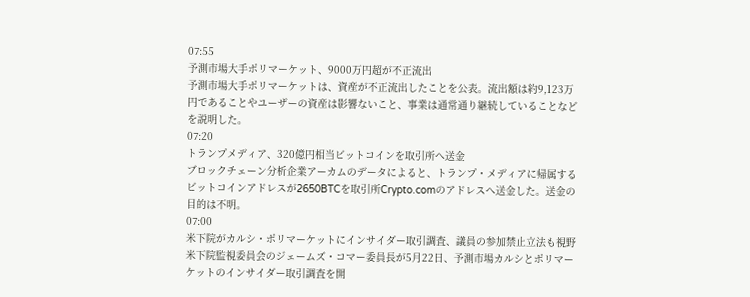07:55
予測市場大手ポリマーケット、9000万円超が不正流出
予測市場大手ポリマーケットは、資産が不正流出したことを公表。流出額は約9,123万円であることやユーザーの資産は影響ないこと、事業は通常通り継続していることなどを説明した。
07:20
トランプメディア、320億円相当ビットコインを取引所へ送金
ブロックチェーン分析企業アーカムのデータによると、トランプ・メディアに帰属するビットコインアドレスが2650BTCを取引所Crypto.comのアドレスへ送金した。送金の目的は不明。
07:00
米下院がカルシ・ポリマーケットにインサイダー取引調査、議員の参加禁止立法も視野
米下院監視委員会のジェームズ・コマー委員長が5月22日、予測市場カルシとポリマーケットのインサイダー取引調査を開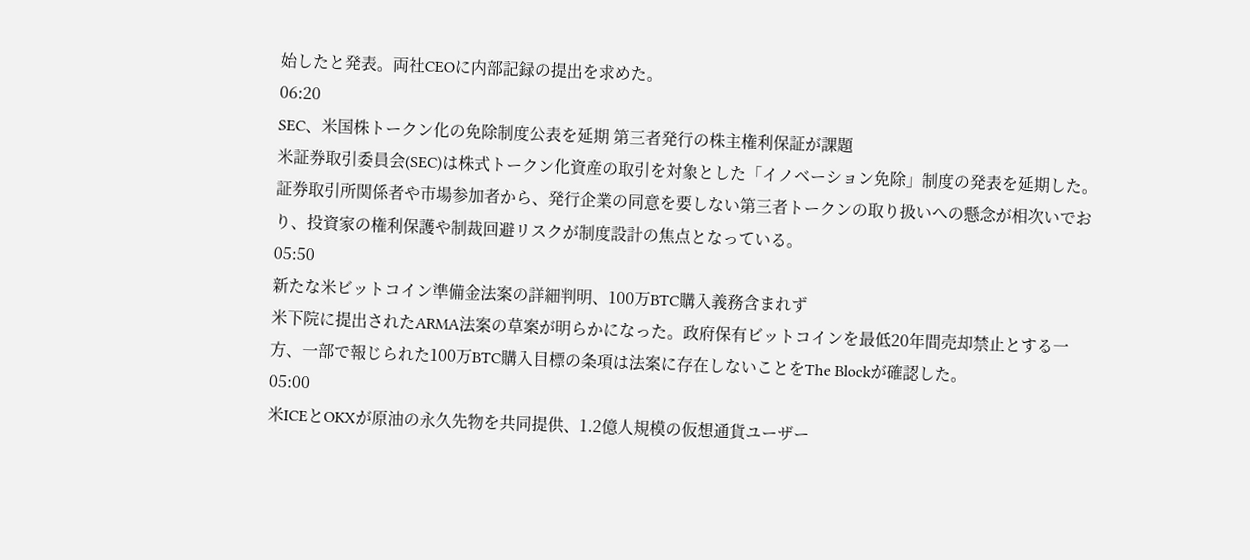始したと発表。両社CEOに内部記録の提出を求めた。
06:20
SEC、米国株トークン化の免除制度公表を延期 第三者発行の株主権利保証が課題
米証券取引委員会(SEC)は株式トークン化資産の取引を対象とした「イノベーション免除」制度の発表を延期した。証券取引所関係者や市場参加者から、発行企業の同意を要しない第三者トークンの取り扱いへの懸念が相次いでおり、投資家の権利保護や制裁回避リスクが制度設計の焦点となっている。
05:50
新たな米ビットコイン準備金法案の詳細判明、100万BTC購入義務含まれず
米下院に提出されたARMA法案の草案が明らかになった。政府保有ビットコインを最低20年間売却禁止とする一方、一部で報じられた100万BTC購入目標の条項は法案に存在しないことをThe Blockが確認した。
05:00
米ICEとOKXが原油の永久先物を共同提供、1.2億人規模の仮想通貨ユーザー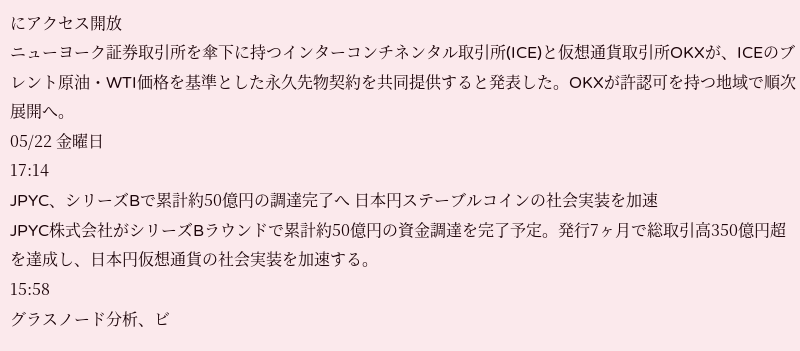にアクセス開放
ニューヨーク証券取引所を傘下に持つインターコンチネンタル取引所(ICE)と仮想通貨取引所OKXが、ICEのブレント原油・WTI価格を基準とした永久先物契約を共同提供すると発表した。OKXが許認可を持つ地域で順次展開へ。
05/22 金曜日
17:14
JPYC、シリーズBで累計約50億円の調達完了へ 日本円ステーブルコインの社会実装を加速
JPYC株式会社がシリーズBラウンドで累計約50億円の資金調達を完了予定。発行7ヶ月で総取引高350億円超を達成し、日本円仮想通貨の社会実装を加速する。
15:58
グラスノード分析、ビ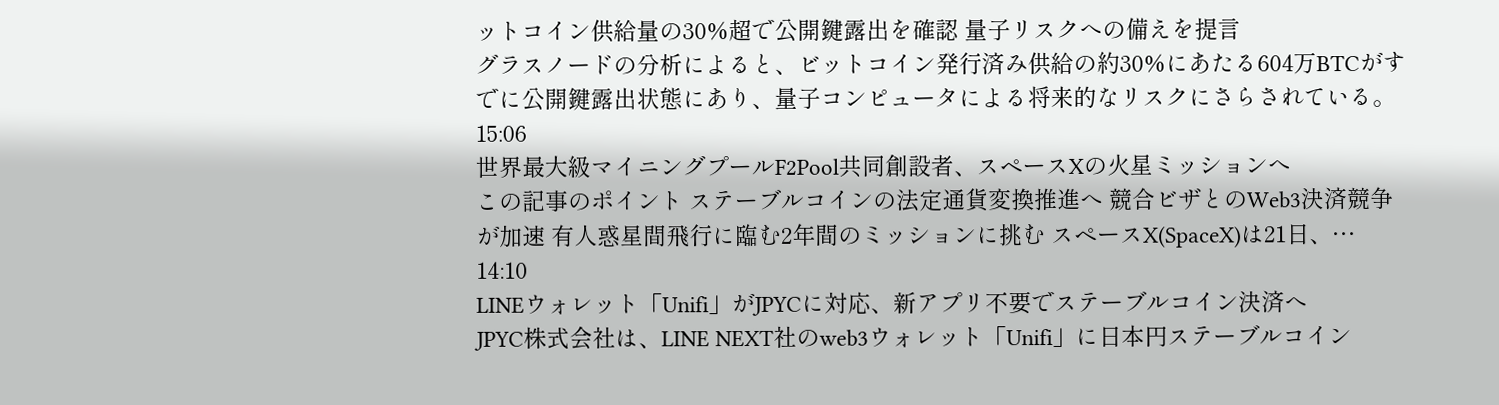ットコイン供給量の30%超で公開鍵露出を確認 量子リスクへの備えを提言
グラスノードの分析によると、ビットコイン発行済み供給の約30%にあたる604万BTCがすでに公開鍵露出状態にあり、量子コンピュータによる将来的なリスクにさらされている。
15:06
世界最大級マイニングプールF2Pool共同創設者、スペースXの火星ミッションへ
この記事のポイント ステーブルコインの法定通貨変換推進へ 競合ビザとのWeb3決済競争が加速 有人惑星間飛行に臨む2年間のミッションに挑む スペースX(SpaceX)は21日、…
14:10
LINEウォレット「Unifi」がJPYCに対応、新アプリ不要でステーブルコイン決済へ
JPYC株式会社は、LINE NEXT社のweb3ウォレット「Unifi」に日本円ステーブルコイン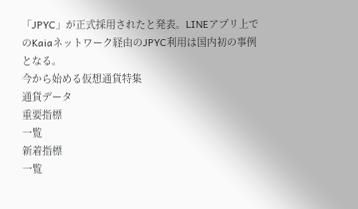「JPYC」が正式採用されたと発表。LINEアプリ上でのKaiaネットワーク経由のJPYC利用は国内初の事例となる。
今から始める仮想通貨特集
通貨データ
重要指標
一覧
新着指標
一覧